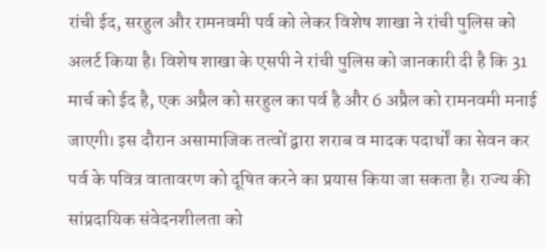रांची ईद, सरहुल और रामनवमी पर्व को लेकर विशेष शाखा ने रांची पुलिस को अलर्ट किया है। विशेष शाखा के एसपी ने रांची पुलिस को जानकारी दी है कि 31 मार्च को ईद है, एक अप्रैल को सरहुल का पर्व है और 6 अप्रैल को रामनवमी मनाई जाएगी। इस दौरान असामाजिक तत्वों द्वारा शराब व मादक पदार्थों का सेवन कर पर्व के पवित्र वातावरण को दूषित करने का प्रयास किया जा सकता है। राज्य की सांप्रदायिक संवेदनशीलता को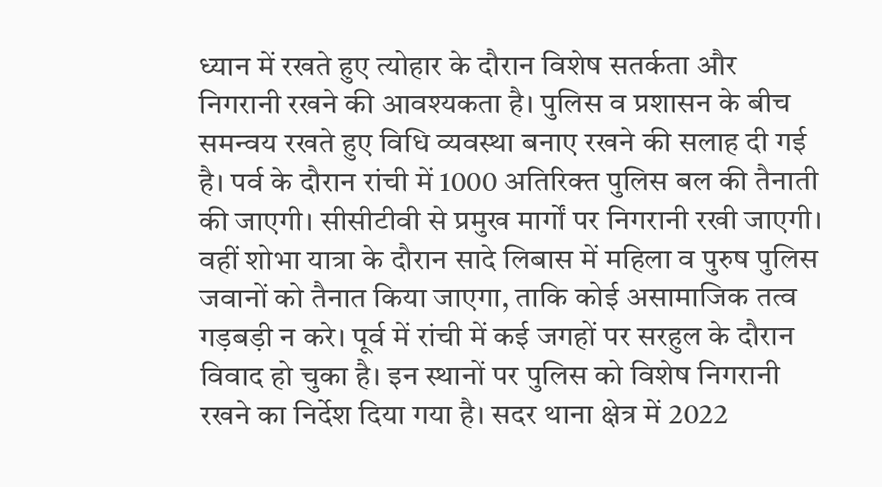ध्यान में रखते हुए त्योहार के दौरान विशेष सतर्कता और निगरानी रखने की आवश्यकता है। पुलिस व प्रशासन के बीच समन्वय रखते हुए विधि व्यवस्था बनाए रखने की सलाह दी गई है। पर्व के दौरान रांची में 1000 अतिरिक्त पुलिस बल की तैनाती की जाएगी। सीसीटीवी से प्रमुख मार्गों पर निगरानी रखी जाएगी। वहीं शोभा यात्रा के दौरान सादे लिबास में महिला व पुरुष पुलिस जवानों को तैनात किया जाएगा, ताकि कोई असामाजिक तत्व गड़बड़ी न करे। पूर्व में रांची में कई जगहों पर सरहुल के दौरान विवाद हो चुका है। इन स्थानों पर पुलिस को विशेष निगरानी रखने का निर्देश दिया गया है। सदर थाना क्षेत्र में 2022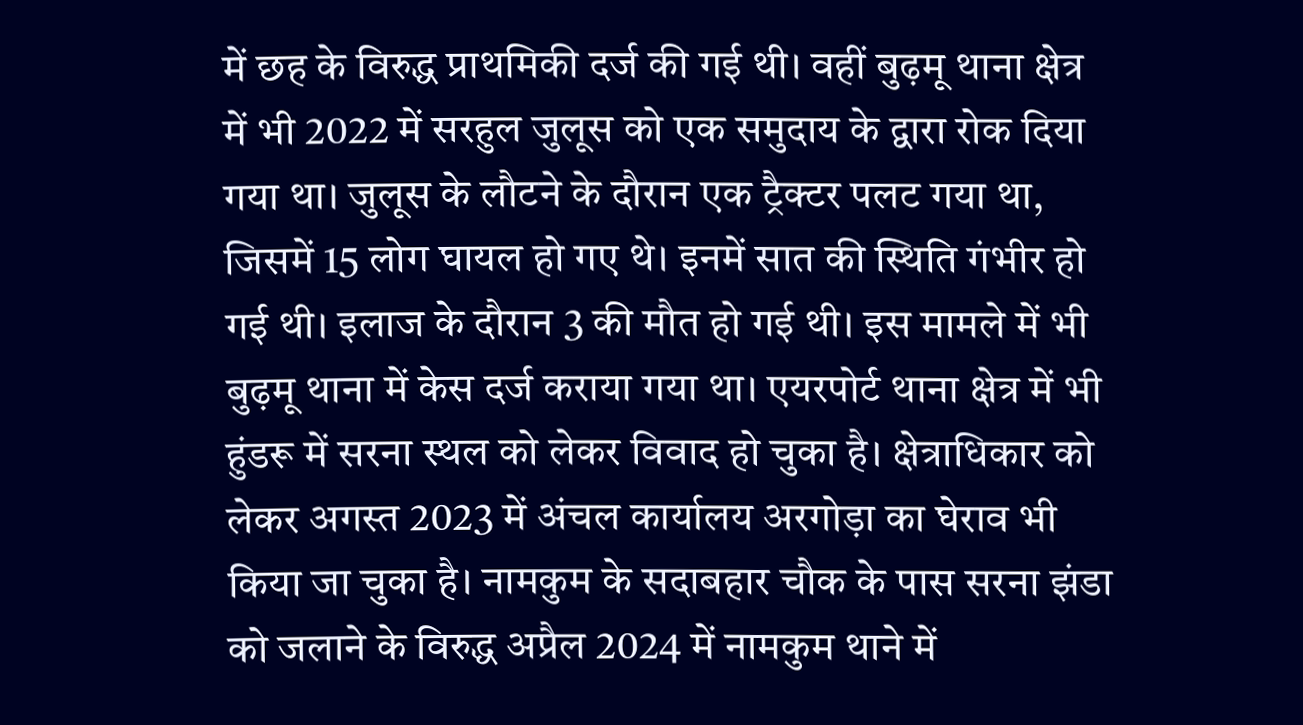में छह के विरुद्ध प्राथमिकी दर्ज की गई थी। वहीं बुढ़मू थाना क्षेत्र में भी 2022 में सरहुल जुलूस को एक समुदाय के द्वारा रोक दिया गया था। जुलूस के लौटने के दौरान एक ट्रैक्टर पलट गया था, जिसमें 15 लोग घायल हो गए थे। इनमें सात की स्थिति गंभीर हो गई थी। इलाज के दौरान 3 की मौत हो गई थी। इस मामले में भी बुढ़मू थाना में केस दर्ज कराया गया था। एयरपोर्ट थाना क्षेत्र में भी हुंडरू में सरना स्थल को लेकर विवाद हो चुका है। क्षेत्राधिकार को लेकर अगस्त 2023 में अंचल कार्यालय अरगोड़ा का घेराव भी किया जा चुका है। नामकुम के सदाबहार चौक के पास सरना झंडा को जलाने के विरुद्ध अप्रैल 2024 में नामकुम थाने में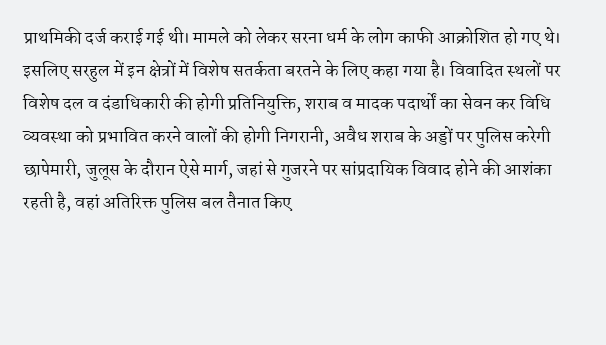प्राथमिकी दर्ज कराई गई थी। मामले को लेकर सरना धर्म के लोग काफी आक्रोशित हो गए थे। इसलिए सरहुल में इन क्षेत्रों में विशेष सतर्कता बरतने के लिए कहा गया है। विवादित स्थलों पर विशेष दल व दंडाधिकारी की होगी प्रतिनियुक्ति, शराब व मादक पदार्थों का सेवन कर विधि व्यवस्था को प्रभावित करने वालों की होगी निगरानी, अवैध शराब के अड्डों पर पुलिस करेगी छापेमारी, जुलूस के दौरान ऐसे मार्ग, जहां से गुजरने पर सांप्रदायिक विवाद होने की आशंका रहती है, वहां अतिरिक्त पुलिस बल तैनात किए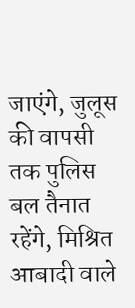जाएंगे, जुलूस की वापसी तक पुलिस बल तैनात रहेंगे, मिश्रित आबादी वाले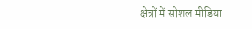क्षेत्रों में सोशल मीडिया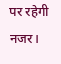पर रहेगी नजर।